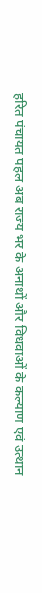हरित पंचायत पहल अब राज्य भर के अनाथों और विधवाओं के कल्याण एवं उत्थान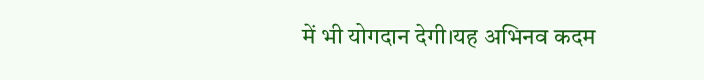में भी योगदान देगी।यह अभिनव कदम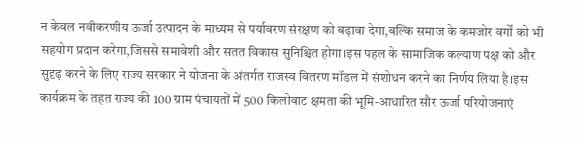न केवल नवीकरणीय ऊर्जा उत्पादन के माध्यम से पर्यावरण संरक्षण को बढ़ावा देगा,बल्कि समाज के कमजोर वर्गों को भी सहयोग प्रदान करेगा,जिससे समावेशी और सतत विकास सुनिश्चित होगा।इस पहल के सामाजिक कल्याण पक्ष को और सुदृढ़ करने के लिए राज्य सरकार ने योजना के अंतर्गत राजस्व वितरण मॉडल में संशोधन करने का निर्णय लिया है।इस कार्यक्रम के तहत राज्य की 100 ग्राम पंचायतों में 500 किलोवाट क्षमता की भूमि-आधारित सौर ऊर्जा परियोजनाएं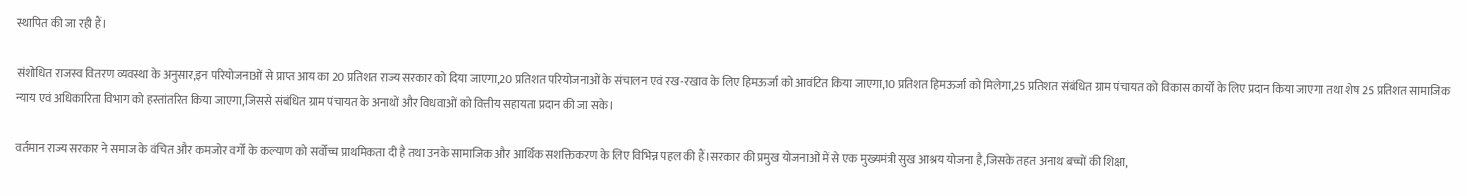स्थापित की जा रही हैं।

संशोधित राजस्व वितरण व्यवस्था के अनुसार,इन परियोजनाओं से प्राप्त आय का 20 प्रतिशत राज्य सरकार को दिया जाएगा,20 प्रतिशत परियोजनाओं के संचालन एवं रख-रखाव के लिए हिमऊर्जा को आवंटित किया जाएगा,10 प्रतिशत हिमऊर्जा को मिलेगा,25 प्रतिशत संबंधित ग्राम पंचायत को विकास कार्यों के लिए प्रदान किया जाएगा तथा शेष 25 प्रतिशत सामाजिक न्याय एवं अधिकारिता विभाग को हस्तांतरित किया जाएगा,जिससे संबंधित ग्राम पंचायत के अनाथों और विधवाओं को वित्तीय सहायता प्रदान की जा सके।

वर्तमान राज्य सरकार ने समाज के वंचित और कमजोर वर्गों के कल्याण को सर्वोच्च प्राथमिकता दी है तथा उनके सामाजिक और आर्थिक सशक्तिकरण के लिए विभिन्न पहल की हैं।सरकार की प्रमुख योजनाओं में से एक मुख्यमंत्री सुख आश्रय योजना है,जिसके तहत अनाथ बच्चों की शिक्षा,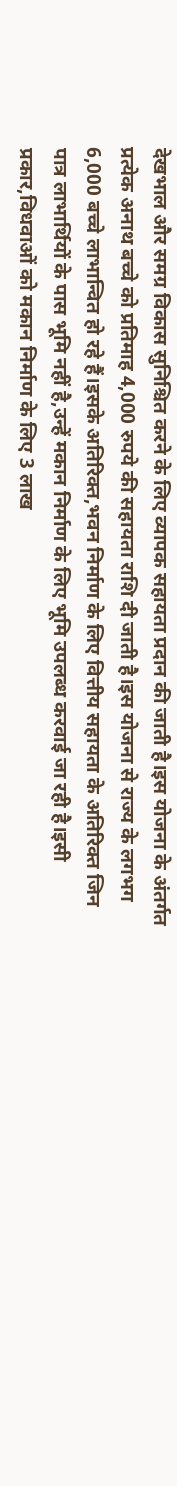देखभाल और समग्र विकास सुनिश्चित करने के लिए व्यापक सहायता प्रदान की जाती है।इस योजना के अंतर्गत प्रत्येक अनाथ बच्चे को प्रतिमाह 4,000 रुपये की सहायता राशि दी जाती है।इस योजना से राज्य के लगभग 6,000 बच्चे लाभान्वित हो रहे हैं।इसके अतिरिक्त,भवन निर्माण के लिए वित्तीय सहायता के अतिरिक्त जिन पात्र लाभार्थियों के पास भूमि नहीं है,उन्हें मकान निर्माण के लिए भूमि उपलब्ध करवाई जा रही है।इसी प्रकार,विधवाओं को मकान निर्माण के लिए 3 लाख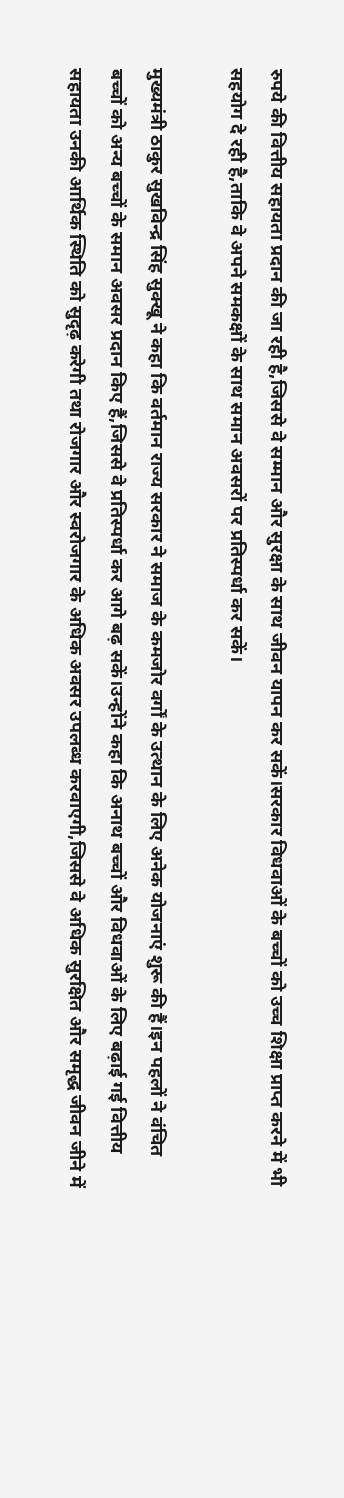रुपये की वित्तीय सहायता प्रदान की जा रही है,जिससे वे सम्मान और सुरक्षा के साथ जीवन यापन कर सकें।सरकार विधवाओं के बच्चों को उच्च शिक्षा प्राप्त करने में भी सहयोग दे रही है,ताकि वे अपने समकक्षों के साथ समान अवसरों पर प्रतिस्पर्धा कर सकें।

मुख्यमंत्री ठाकुर सुखविन्द्र सिंह सुक्खू ने कहा कि वर्तमान राज्य सरकार ने समाज के कमजोर वर्गों के उत्थान के लिए अनेक योजनाएं शुरू की हैं।इन पहलों ने वंचित बच्चों को अन्य बच्चों के समान अवसर प्रदान किए हैं,जिससे वे प्रतिस्पर्धा कर आगे बढ़ सकें।उन्होंने कहा कि अनाथ बच्चों और विधवाओं के लिए बढ़ाई गई वित्तीय सहायता उनकी आर्थिक स्थिति को सुदृढ़ करेगी तथा रोजगार और स्वरोजगार के अधिक अवसर उपलब्ध करवाएगी,जिससे वे अधिक सुरक्षित और समृद्ध जीवन जीने में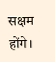सक्षम होंगे।